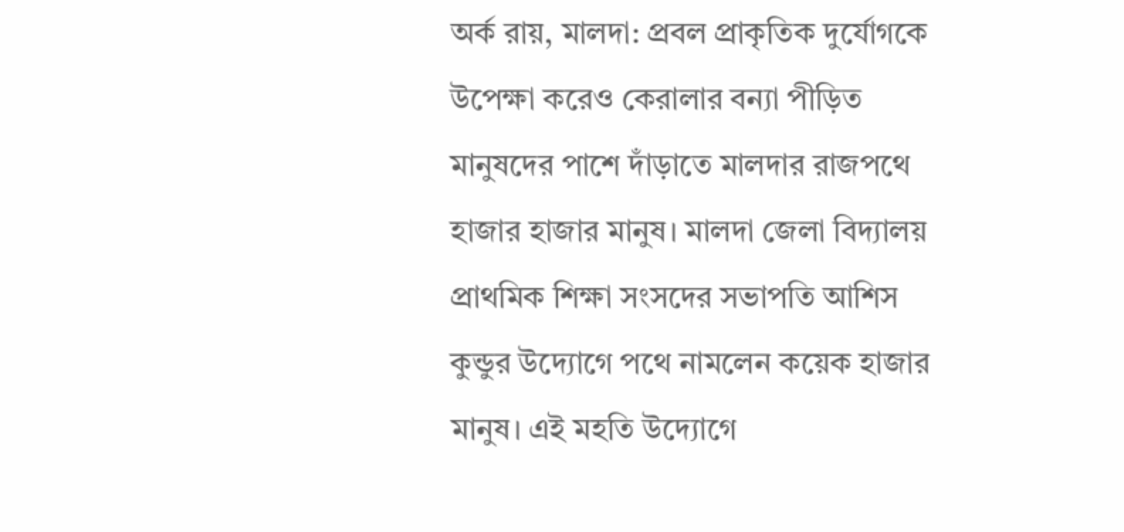অর্ক রায়, মালদা: প্রবল প্রাকৃতিক দুর্যোগকে উপেক্ষা করেও কেরালার বন্যা পীড়িত মানুষদের পাশে দাঁড়াতে মালদার রাজপথে হাজার হাজার মানুষ। মালদা জেলা বিদ্যালয় প্রাথমিক শিক্ষা সংসদের সভাপতি আশিস কুন্ডুর উদ্যোগে পথে নামলেন কয়েক হাজার মানুষ। এই মহতি উদ্যোগে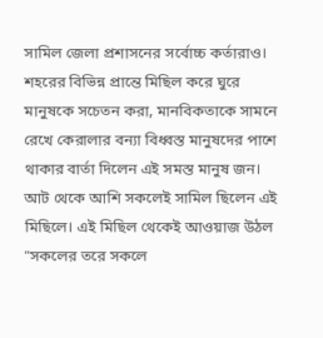সামিল জেলা প্রশাসনের সর্বোচ্চ কর্তারাও। শহরের বিভিন্ন প্রান্তে মিছিল করে ঘুরে মানুষকে সচেতন করা, মানবিকতাকে সামনে রেখে কেরালার বন্যা বিধ্বস্ত মানুষদের পাশে থাকার বার্তা দিলেন এই সমস্ত মানুষ জন। আট থেকে আশি সকলেই সামিল ছিলেন এই মিছিলে। এই মিছিল থেকেই আওয়াজ উঠল "সকলের তরে সকলে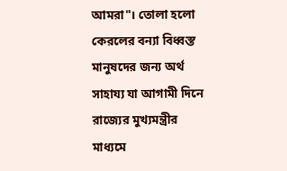আমরা"। তোলা হলো কেরলের বন্যা বিধ্বস্ত মানুষদের জন্য অর্থ সাহায্য যা আগামী দিনে রাজ্যের মুখ্যমন্ত্রীর মাধ্যমে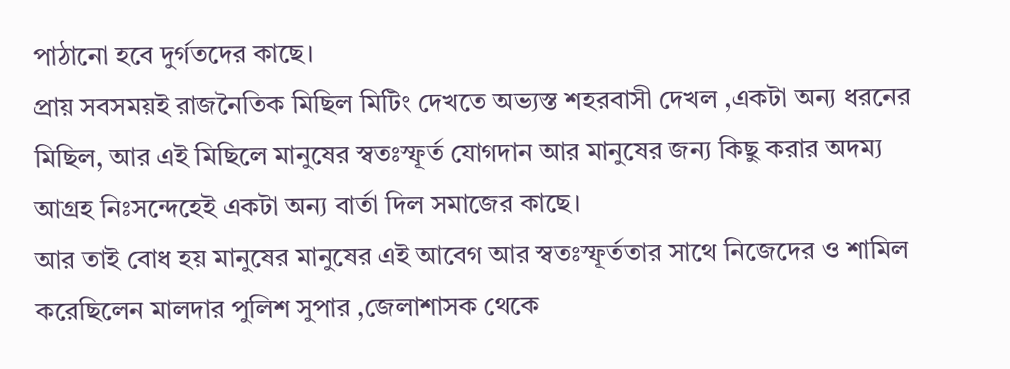পাঠানো হবে দুর্গতদের কাছে।
প্রায় সবসময়ই রাজনৈতিক মিছিল মিটিং দেখতে অভ্যস্ত শহরবাসী দেখল ,একটা অন্য ধরনের মিছিল, আর এই মিছিলে মানুষের স্বতঃস্ফূর্ত যোগদান আর মানুষের জন্য কিছু করার অদম্য আগ্রহ নিঃসন্দেহেই একটা অন্য বার্তা দিল সমাজের কাছে।
আর তাই বোধ হয় মানুষের মানুষের এই আবেগ আর স্বতঃস্ফূর্ততার সাথে নিজেদের ও শামিল করেছিলেন মালদার পুলিশ সুপার ,জেলাশাসক থেকে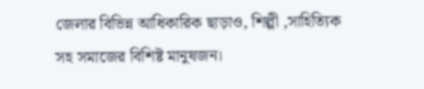জেলার বিভিন্ন আধিকারিক ছাড়াও, শিল্পী ,সাহিত্যিক সহ সমাজের বিশিষ্ট মানুষজন।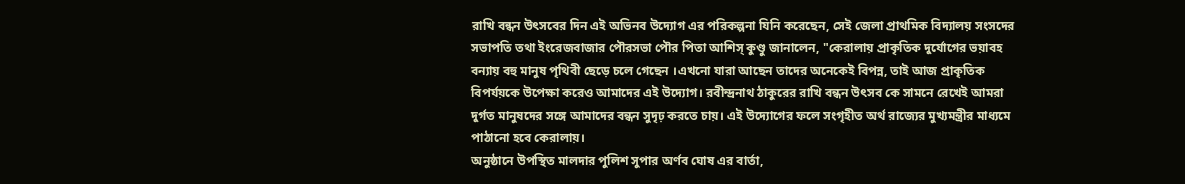রাখি বন্ধন উৎসবের দিন এই অভিনব উদ্যোগ এর পরিকল্পনা যিনি করেছেন, সেই জেলা প্রাথমিক বিদ্যালয় সংসদের সভাপতি তথা ইংরেজবাজার পৌরসভা পৌর পিতা আশিস্ কুণ্ডু জানালেন, "কেরালায় প্রাকৃতিক দুর্যোগের ভয়াবহ বন্যায় বহু মানুষ পৃথিবী ছেড়ে চলে গেছেন ।এখনো যারা আছেন তাদের অনেকেই বিপন্ন, তাই আজ প্রাকৃতিক বিপর্যয়কে উপেক্ষা করেও আমাদের এই উদ্যোগ। রবীন্দ্রনাথ ঠাকুরের রাখি বন্ধন উৎসব কে সামনে রেখেই আমরা দুর্গত মানুষদের সঙ্গে আমাদের বন্ধন সুদৃঢ় করতে চায়। এই উদ্যোগের ফলে সংগৃহীত অর্থ রাজ্যের মুখ্যমন্ত্রীর মাধ্যমে পাঠানো হবে কেরালায়।
অনুষ্ঠানে উপস্থিত মালদার পুলিশ সুপার অর্ণব ঘোষ এর বার্তা,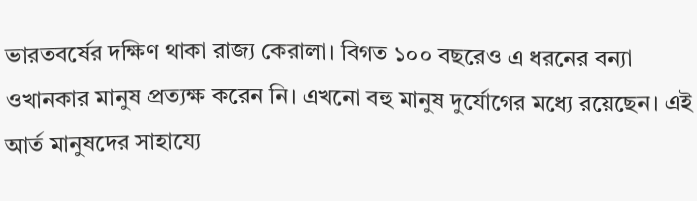ভারতবর্ষের দক্ষিণ থাকা রাজ্য কেরালা। বিগত ১০০ বছরেও এ ধরনের বন্যা ওখানকার মানুষ প্রত্যক্ষ করেন নি। এখনো বহু মানুষ দুর্যোগের মধ্যে রয়েছেন। এই আর্ত মানুষদের সাহায্যে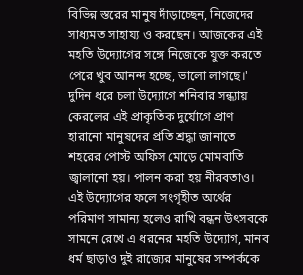বিভিন্ন স্তরের মানুষ দাঁড়াচ্ছেন, নিজেদের সাধ্যমত সাহায্য ও করছেন। আজকের এই মহতি উদ্যোগের সঙ্গে নিজেকে যুক্ত করতে পেরে খুব আনন্দ হচ্ছে, ভালো লাগছে।'
দুদিন ধরে চলা উদ্যোগে শনিবার সন্ধ্যায় কেরলের এই প্রাকৃতিক দুর্যোগে প্রাণ হারানো মানুষদের প্রতি শ্রদ্ধা জানাতে শহরের পোস্ট অফিস মোড়ে মোমবাতি জ্বালানো হয়। পালন করা হয় নীরবতাও।
এই উদ্যোগের ফলে সংগৃহীত অর্থের পরিমাণ সামান্য হলেও রাখি বন্ধন উৎসবকে সামনে রেখে এ ধরনের মহতি উদ্যোগ, মানব ধর্ম ছাড়াও দুই রাজ্যের মানুষের সম্পর্ককে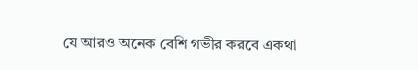যে আরও অনেক বেশি গভীর করবে একথা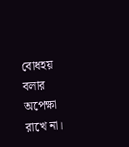বোধহয় বলার অপেক্ষা রাখে না।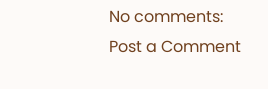No comments:
Post a Comment